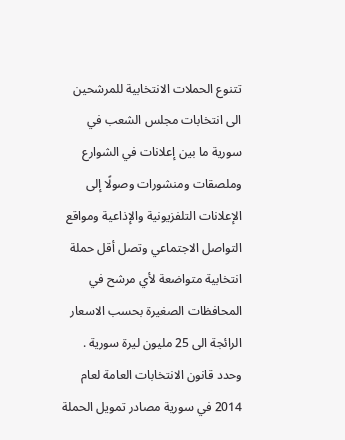تتنوع الحملات الانتخابية للمرشحين الى انتخابات مجلس الشعب في سورية ما بين إعلانات في الشوارع وملصقات ومنشورات وصولًا إلى الإعلانات التلفزيونية والإذاعية ومواقع التواصل الاجتماعي وتصل أقل حملة انتخابية متواضعة لأي مرشح في المحافظات الصغيرة بحسب الاسعار الرائجة الى 25 مليون ليرة سورية .
وحدد قانون الانتخابات العامة لعام 2014 في سورية مصادر تمويل الحملة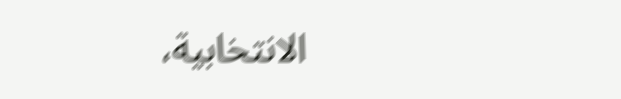الانتخابية،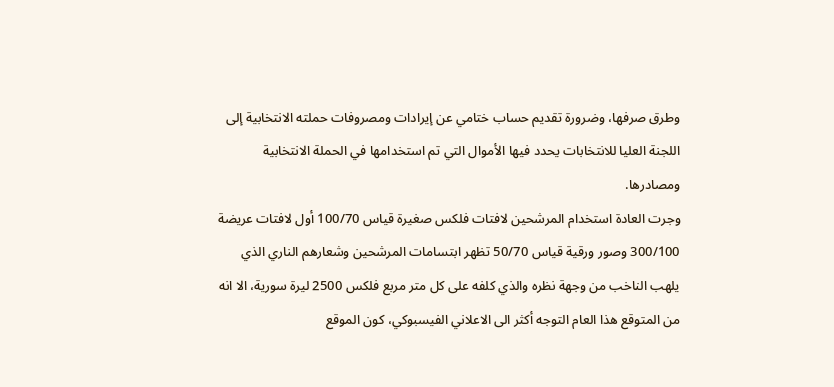وطرق صرفها، وضرورة تقديم حساب ختامي عن إيرادات ومصروفات حملته الانتخابية إلى اللجنة العليا للانتخابات يحدد فيها الأموال التي تم استخدامها في الحملة الانتخابية ومصادرها.
وجرت العادة استخدام المرشحين لافتات فلكس صغيرة قياس 100/70 أول لافتات عريضة 300/100 وصور ورقية قياس 50/70 تظهر ابتسامات المرشحين وشعارهم الناري الذي يلهب الناخب من وجهة نظره والذي كلفه على كل متر مربع فلكس 2500 ليرة سورية، الا انه من المتوقع هذا العام التوجه أكثر الى الاعلاني الفيسبوكي، كون الموقع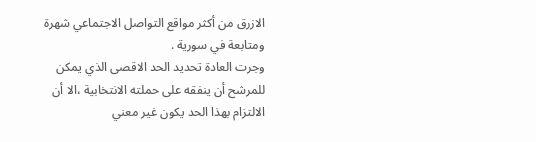الازرق من أكثر مواقع التواصل الاجتماعي شهرة ومتابعة في سورية .
وجرت العادة تحديد الحد الاقصى الذي يمكن للمرشح أن ينفقه على حملته الانتخابية ،الا أن الالتزام بهذا الحد يكون غير معني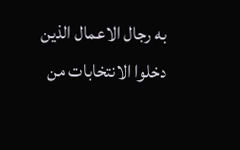به رجال الاعمال الذين دخلوا الانتخابات من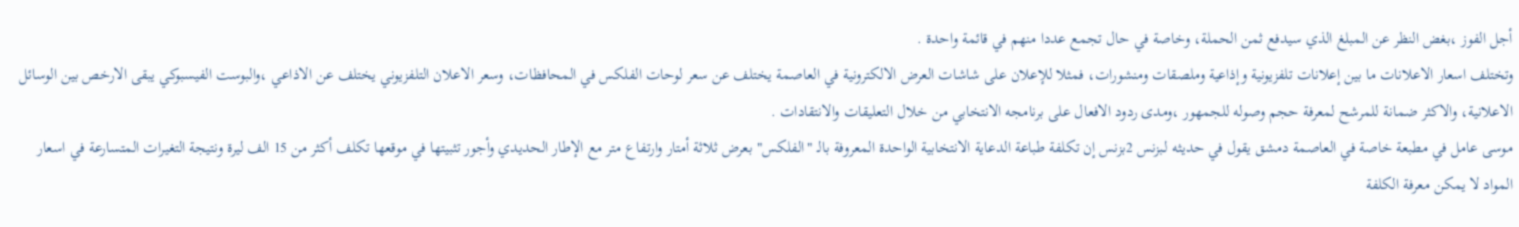أجل الفوز ،بغض النظر عن المبلغ الذي سيدفع ثمن الحملة، وخاصة في حال تجمع عددا منهم في قائمة واحدة .
وتختلف اسعار الاعلانات ما بين إعلانات تلفزيونية وإذاعية وملصقات ومنشورات، فمثلا للإعلان على شاشات العرض الالكترونية في العاصمة يختلف عن سعر لوحات الفلكس في المحافظات، وسعر الاعلان التلفزيوني يختلف عن الاذاعي ،والبوست الفيسبوكي يبقى الارخص بين الوسائل الاعلانية، والاكثر ضمانة للمرشح لمعرفة حجم وصوله للجمهور ،ومدى ردود الافعال على برنامجه الانتخابي من خلال التعليقات والانتقادات .
موسى عامل في مطبعة خاصة في العاصمة دمشق يقول في حديثه لـبزنس 2بزنس إن تكلفة طباعة الدعاية الانتخابية الواحدة المعروفة بالـ "الفلكس" بعرض ثلاثة أمتار وارتفاع متر مع الإطار الحديدي وأجور تثبيتها في موقعها تكلف أكثر من 15 الف ليرة ونتيجة التغيرات المتسارعة في اسعار المواد لا يمكن معرفة الكلفة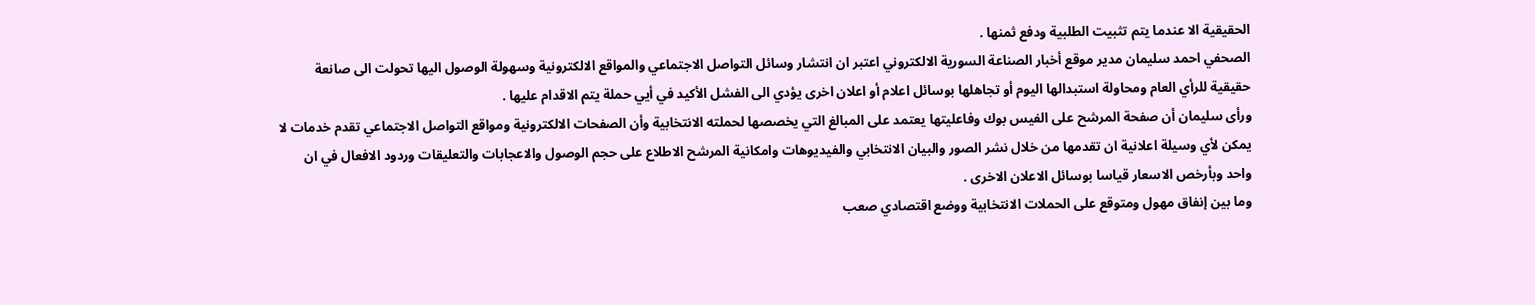الحقيقية الا عندما يتم تثبيت الطلبية ودفع ثمنها .
الصحفي احمد سليمان مدير موقع أخبار الصناعة السورية الالكتروني اعتبر ان انتشار وسائل التواصل الاجتماعي والمواقع الالكترونية وسهولة الوصول اليها تحولت الى صانعة حقيقية للرأي العام ومحاولة استبدالها اليوم أو تجاهلها بوسائل اعلام أو اعلان اخرى يؤدي الى الفشل الأكيد في أيي حملة يتم الاقدام عليها .
ورأى سليمان أن صفحة المرشح على الفيس بوك وفاعليتها يعتمد على المبالغ التي يخصصها لحملته الانتخابية وأن الصفحات الالكترونية ومواقع التواصل الاجتماعي تقدم خدمات لا يمكن لأي وسيلة اعلانية ان تقدمها من خلال نشر الصور والبيان الانتخابي والفيديوهات وامكانية المرشح الاطلاع على حجم الوصول والاعجابات والتعليقات وردود الافعال في ان واحد وبأرخص الاسعار قياسا بوسائل الاعلان الاخرى .
وما بين إنفاق مهول ومتوقع على الحملات الانتخابية ووضع اقتصادي صعب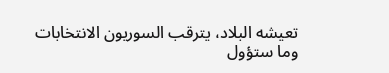تعيشه البلاد، يترقب السوريون الانتخابات وما ستؤول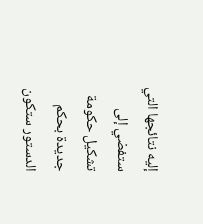إليه نتائجها التي ستفضي إلى تشكيل حكومة جديدة بحكم الدستور ستكون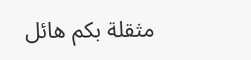مثقلة بكم هائل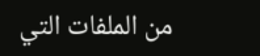من الملفات التي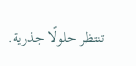تنتظر حلولًا جذرية.